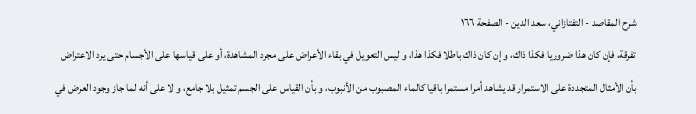شرح المقاصد - التفتازاني، سعد الدين - الصفحة ١٦٦
تفرقة، فإن كان هذا ضروريا فكذا ذاك، و إن كان ذاك باطلا فكذا هذا، و ليس التعويل في بقاء الأعراض على مجرد المشاهدة، أو على قياسها على الأجسام حتى يرد الاعتراض بأن الأمثال المتجددة على الاستمرار قد يشاهد أمرا مستمرا باقيا كالماء المصبوب من الأنبوب، و بأن القياس على الجسم تمثيل بلا جامع، و لا على أنه لما جاز وجود العرض في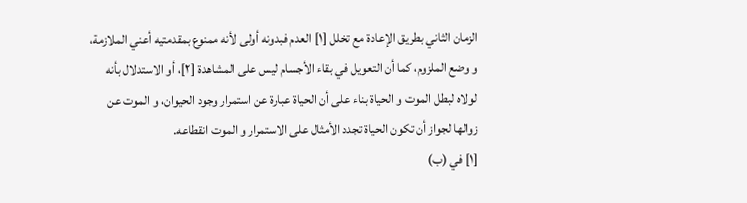الزمان الثاني بطريق الإعادة مع تخلل [١] العدم فبدونه أولى لأنه ممنوع بمقدمتيه أعني الملازمة، و وضع الملزوم، كما أن التعويل في بقاء الأجسام ليس على المشاهدة [٢]، أو الاستدلال بأنه لولاه لبطل الموت و الحياة بناء على أن الحياة عبارة عن استمرار وجود الحيوان، و الموت عن زوالها لجواز أن تكون الحياة تجدد الأمثال على الاستمرار و الموت انقطاعه.
[١] في (ب)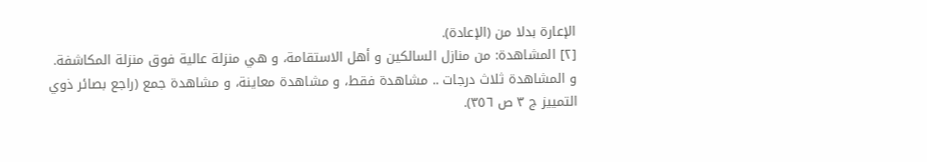الإعارة بدلا من (الإعادة).
[٢] المشاهدة: من منازل السالكين و أهل الاستقامة، و هي منزلة عالية فوق منزلة المكاشفة.
و المشاهدة ثلاث درجات .. مشاهدة فقط، و مشاهدة معاينة، و مشاهدة جمع (راجع بصائر ذوي التمييز ج ٣ ص ٣٥٦).